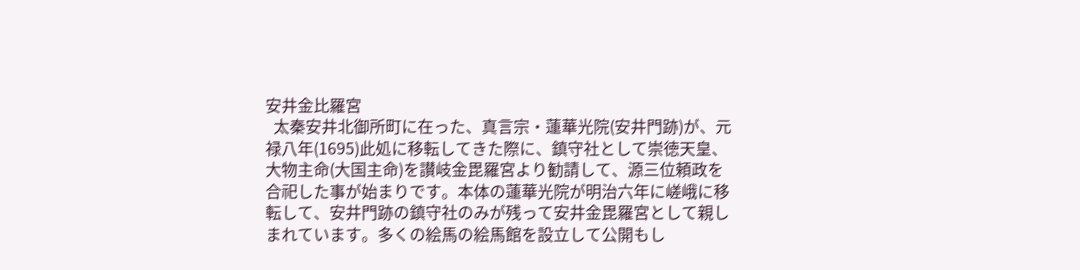安井金比羅宮
  太秦安井北御所町に在った、真言宗・蓮華光院(安井門跡)が、元禄八年(1695)此処に移転してきた際に、鎮守社として崇徳天皇、大物主命(大国主命)を讃岐金毘羅宮より勧請して、源三位頼政を合祀した事が始まりです。本体の蓮華光院が明治六年に嵯峨に移転して、安井門跡の鎮守社のみが残って安井金毘羅宮として親しまれています。多くの絵馬の絵馬館を設立して公開もし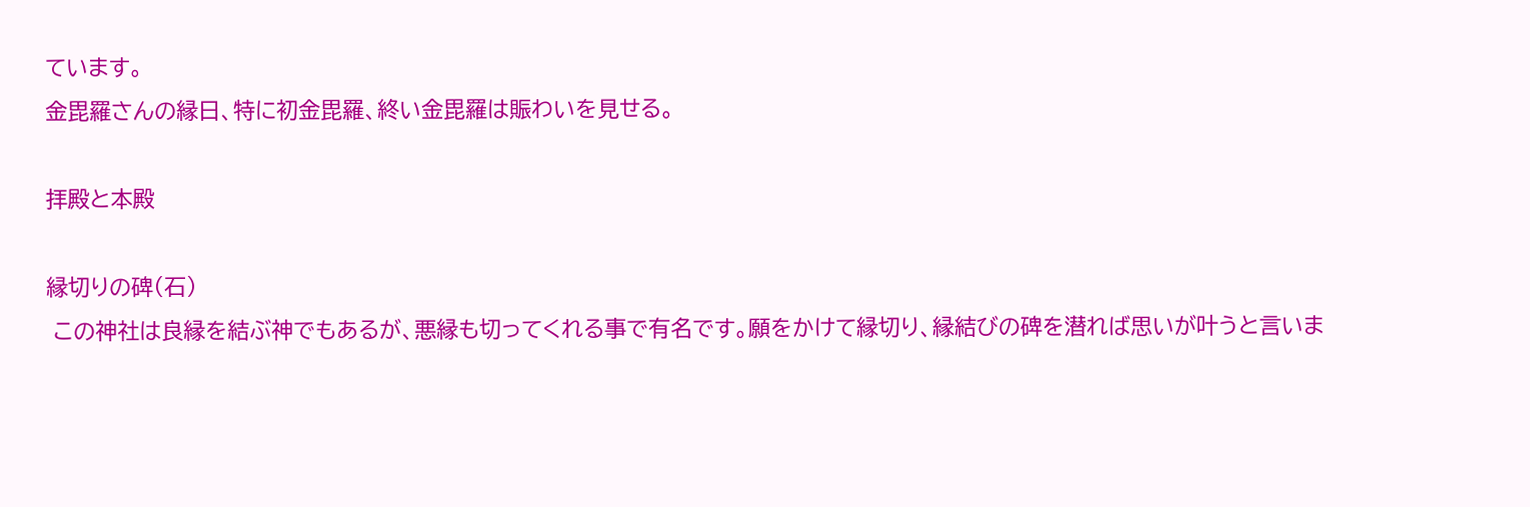ています。
金毘羅さんの縁日、特に初金毘羅、終い金毘羅は賑わいを見せる。

拝殿と本殿

縁切りの碑(石)
 この神社は良縁を結ぶ神でもあるが、悪縁も切ってくれる事で有名です。願をかけて縁切り、縁結びの碑を潜れば思いが叶うと言いま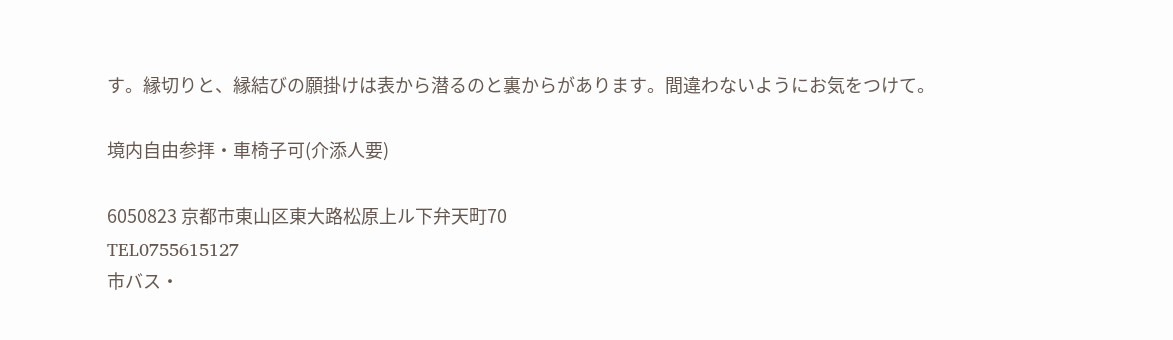す。縁切りと、縁結びの願掛けは表から潜るのと裏からがあります。間違わないようにお気をつけて。

境内自由参拝・車椅子可(介添人要)

6050823 京都市東山区東大路松原上ル下弁天町70
TEL0755615127
市バス・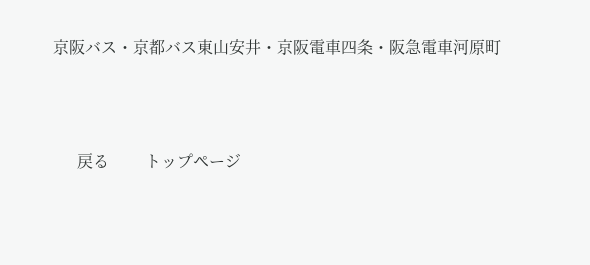京阪バス・京都バス東山安井・京阪電車四条・阪急電車河原町



      戻る         トップページ